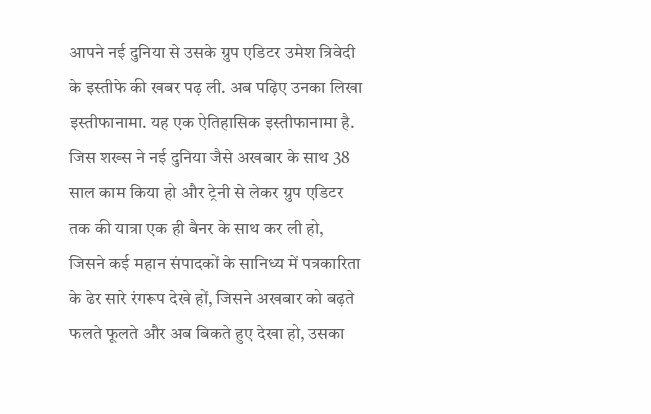आपने नई दुनिया से उसके ग्रुप एडिटर उमेश त्रिवेदी के इस्तीफे की खबर पढ़ ली. अब पढ़िए उनका लिखा इस्तीफानामा. यह एक ऐतिहासिक इस्तीफानामा है. जिस शख्स ने नई दुनिया जैसे अखबार के साथ 38 साल काम किया हो और ट्रेनी से लेकर ग्रुप एडिटर तक की यात्रा एक ही बैनर के साथ कर ली हो, जिसने कई महान संपादकों के सानिध्य में पत्रकारिता के ढेर सारे रंगरूप देखे हों, जिसने अखबार को बढ़ते फलते फूलते और अब बिकते हुए देखा हो, उसका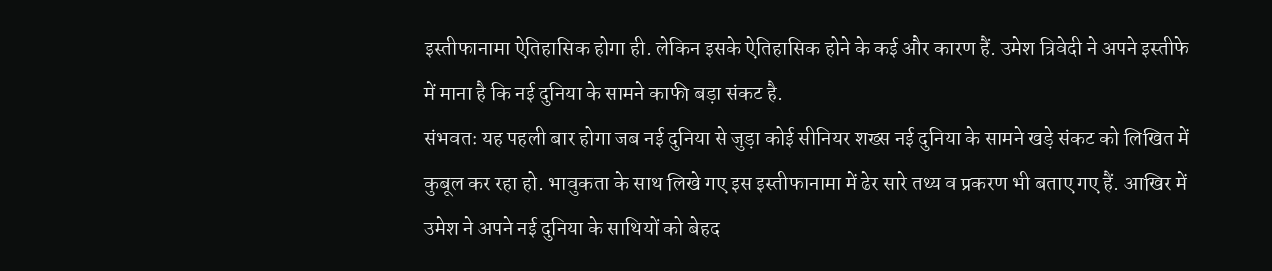इस्तीफानामा ऐतिहासिक होगा ही. लेकिन इसके ऐतिहासिक होने के कई और कारण हैं. उमेश त्रिवेदी ने अपने इस्तीफे में माना है कि नई दुनिया के सामने काफी बड़ा संकट है.
संभवतः यह पहली बार होगा जब नई दुनिया से जुड़ा कोई सीनियर शख्स नई दुनिया के सामने खड़े संकट को लिखित में कुबूल कर रहा हो. भावुकता के साथ लिखे गए इस इस्तीफानामा में ढेर सारे तथ्य व प्रकरण भी बताए गए हैं. आखिर में उमेश ने अपने नई दुनिया के साथियों को बेहद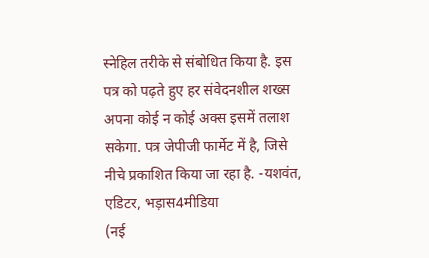स्नेहिल तरीके से संबोधित किया है. इस पत्र को पढ़ते हुए हर संवेदनशील शख्स अपना कोई न कोई अक्स इसमें तलाश सकेगा. पत्र जेपीजी फार्मेट में है, जिसे नीचे प्रकाशित किया जा रहा है. -यशवंत, एडिटर, भड़ास4मीडिया
(नई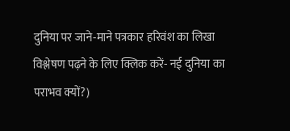दुनिया पर जाने-माने पत्रकार हरिवंश का लिखा विश्लेषण पढ़ने के लिए क्लिक करें- नई दुनिया का पराभव क्यों?)